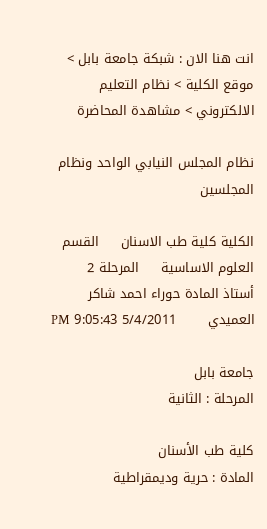انت هنا الان : شبكة جامعة بابل > موقع الكلية > نظام التعليم الالكتروني > مشاهدة المحاضرة

نظام المجلس النيابي الواحد ونظام المجلسين

الكلية كلية طب الاسنان     القسم  العلوم الاساسية     المرحلة 2
أستاذ المادة حوراء احمد شاكر العميدي       5/4/2011 9:05:43 PM

جامعة بابل                                                                            المرحلة : الثانية

كلية طب الأسنان                                                                    المادة : حرية وديمقراطية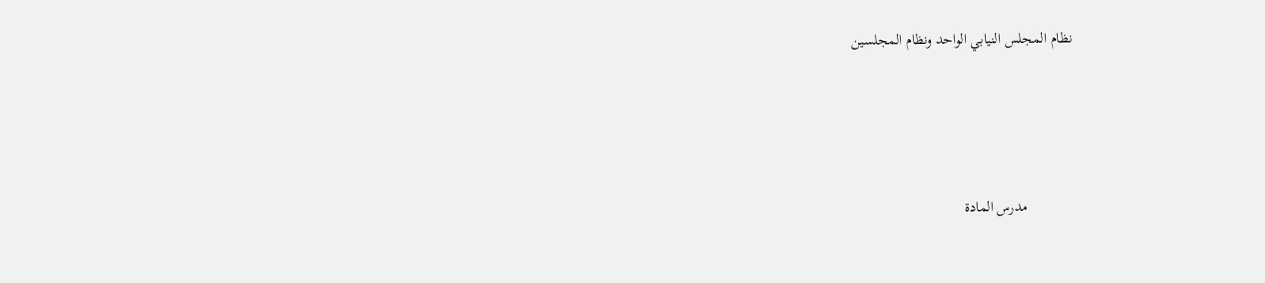نظام المجلس النيابي الواحد ونظام المجلسين





            مدرس المادة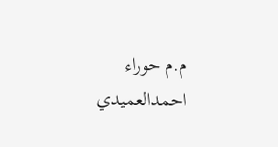م.م حوراء احمدالعميدي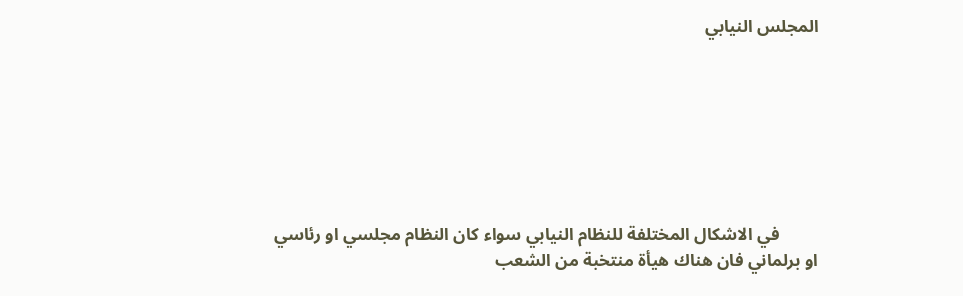المجلس النيابي







         في الاشكال المختلفة للنظام النيابي سواء كان النظام مجلسي او رئاسي او برلماني فان هناك هيأة منتخبة من الشعب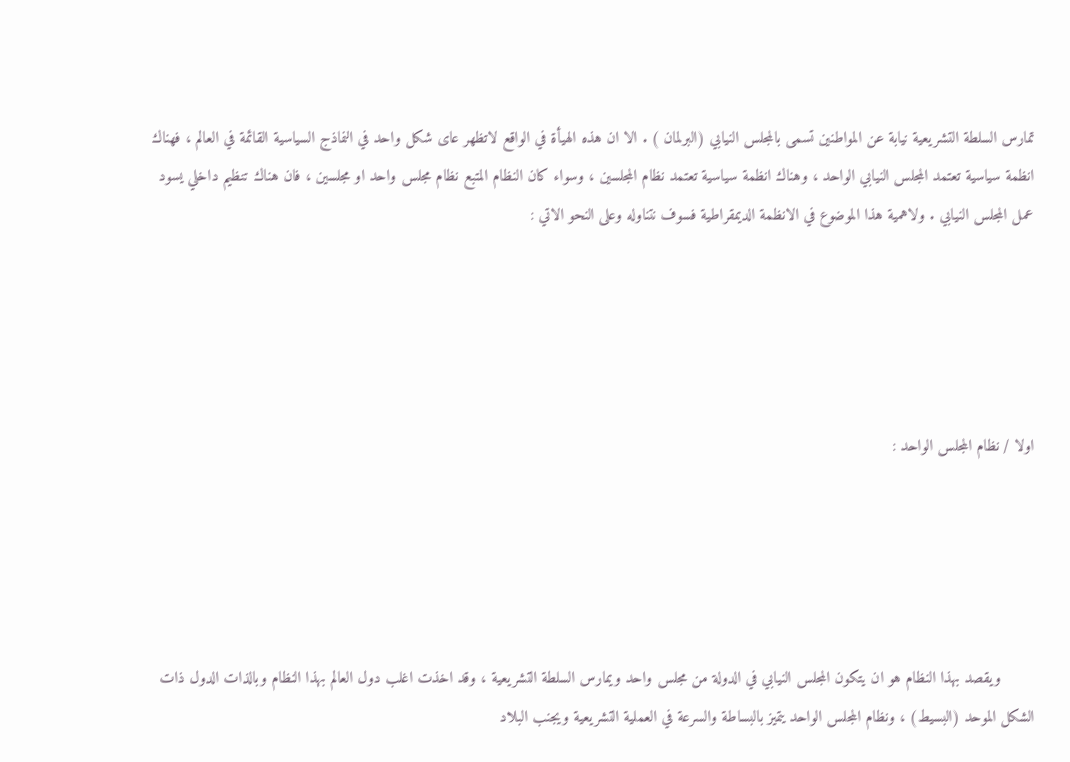تمارس السلطة التشريعية نيابة عن المواطنين تسمى بالمجلس النيابي (البرلمان ) . الا ان هذه الهيأة في الواقع لاتظهر عاى شكل واحد في النماذج السياسية القائمة في العالم ، فهناك انظمة سياسية تعتمد المجلس النيابي الواحد ، وهناك انظمة سياسية تعتمد نظام المجلسين ، وسواء كان النظام المتبع نظام مجلس واحد او مجلسين ، فان هناك تنظيم داخلي يسود عمل المجلس النيابي . ولاهمية هذا الموضوع في الانظمة الديمقراطية فسوف نتناوله وعلى النحو الاتي :





اولا / نظام المجلس الواحد :





       ويقصد بهذا النظام هو ان يتكون المجلس النيابي في الدولة من مجلس واحد ويمارس السلطة التشريعية ، وقد اخذت اغلب دول العالم بهذا النظام وبالذات الدول ذات الشكل الموحد (البسيط) ، ونظام المجلس الواحد يتميز بالبساطة والسرعة في العملية التشريعية ويجنب البلاد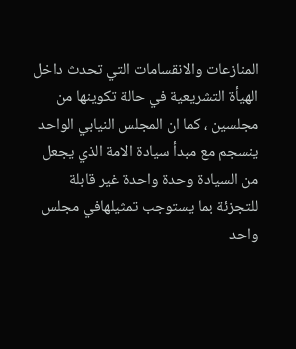المنازعات والانقسامات التي تحدث داخل الهيأة التشريعية في حالة تكوينها من مجلسين ، كما ان المجلس النيابي الواحد ينسجم مع مبدأ سيادة الامة الذي يجعل من السيادة وحدة واحدة غير قابلة للتجزئة بما يستوجب تمثيلهافي مجلس واحد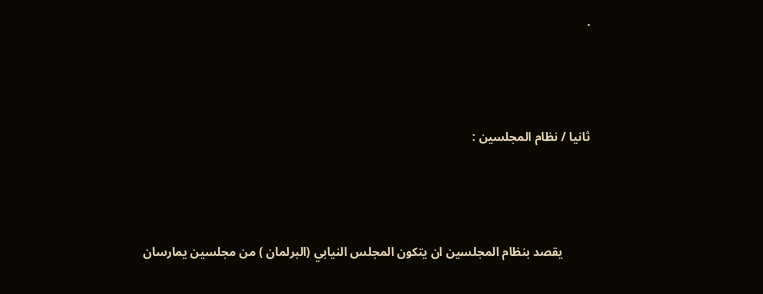.





ثانيا / نظام المجلسين :





         يقصد بنظام المجلسين ان يتكون المجلس النيابي (البرلمان ) من مجلسين يمارسان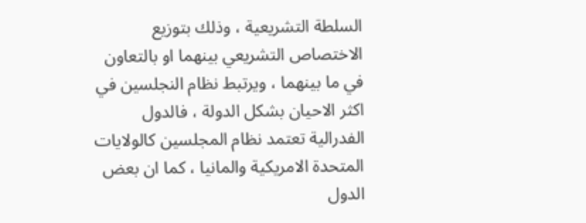السلطة التشريعية ، وذلك بتوزيع الاختصاص التشريعي بينهما او بالتعاون في ما بينهما ، ويرتبط نظام النجلسين في اكثر الاحيان بشكل الدولة ، فالدول الفدرالية تعتمد نظام المجلسين كالولايات المتحدة الامريكية والمانيا ، كما ان بعض الدول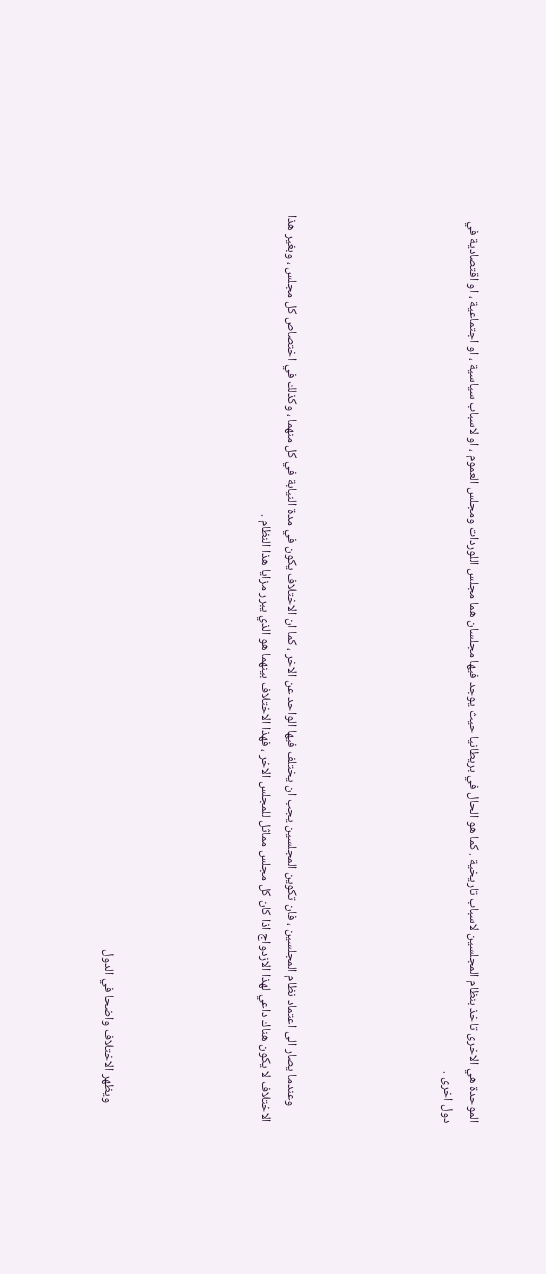الموحدة هي الاخرى تاخذ بنظام المجلسين لاسباب تاريخية . كما هو الحال في بريطانيا حيث يوجد فيها مجلسان هما مجلس اللوردات ومجلس العموم ، او لاسباب سياسية ، او اجتماعية ، او اقتصادية في دول اخرى .





      وعندما يصار الى اعتماد نظام المجلسين ، فان تكوين المجلسين يجب ان يختلف فيها الواحد عن الاخر ، كما ان الاختلاف يكون في مدة النيابة في كل منهما ، وكذلك في اختصاص كل مجلس ، وبغير هذا الاختلاف لا يكون هناك داعي لهذا الازدواج اذا كان كل مجلس مماثل للمجلس الاخر ، فهذا الاختلاف بينهما هو الذي يبرر مزايا هذا النظام .





       ويظهر الاختلاف واضحا في الدول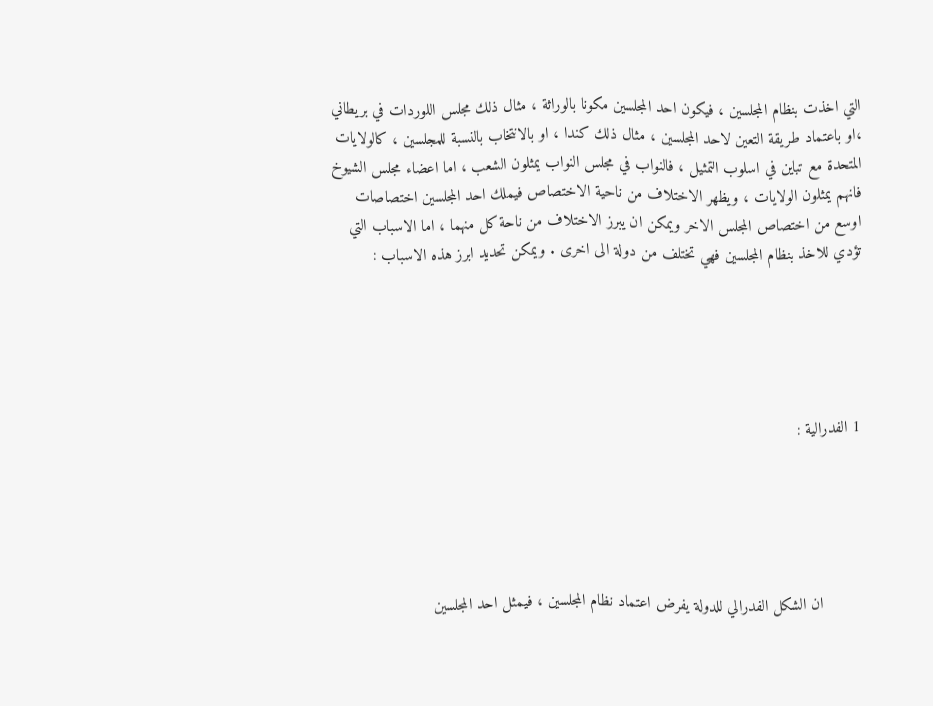التي اخذت بنظام المجلسين ، فيكون احد المجلسين مكونا بالوراثة ، مثال ذلك مجلس اللوردات في بريطاني ،او باعتماد طريقة التعين لاحد المجلسين ، مثال ذلك كندا ، او بالانتخاب بالنسبة للمجلسين ، كالولايات المتحدة مع تباين في اسلوب التمثيل ، فالنواب في مجلس النواب يمثلون الشعب ، اما اعضاء مجلس الشيوخ فانهم يمثلون الولايات ، ويظهر الاختلاف من ناحية الاختصاص فيملك احد المجلسين اختصاصات اوسع من اختصاص المجلس الاخر ويمكن ان يبرز الاختلاف من ناحة كل منهما ، اما الاسباب التي تؤدي للاخذ بنظام المجلسين فهي تختلف من دولة الى اخرى . ويمكن تحديد ابرز هذه الاسباب :





1 الفدرالية :





        ان الشكل الفدرالي للدولة يفرض اعتماد نظام المجلسين ، فيمثل احد المجلسين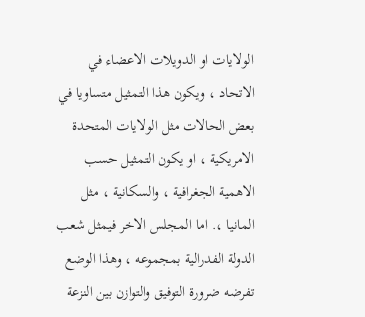الولايات او الدويلات الاعضاء في الاتحاد ، ويكون هذا التمثيل متساويا في بعض الحالات مثل الولايات المتحدة الامريكية ، او يكون التمثيل حسب الاهمية الجغرافية ، والسكانية ، مثل المانيا ،. اما المجلس الاخر فيمثل شعب الدولة الفدرالية بمجموعه ، وهذا الوضع تفرضه ضرورة التوفيق والتوازن بين النزعة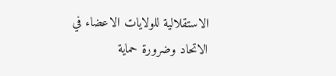الاستقلالية للولايات الاعضاء في الاتحاد وضرورة حماية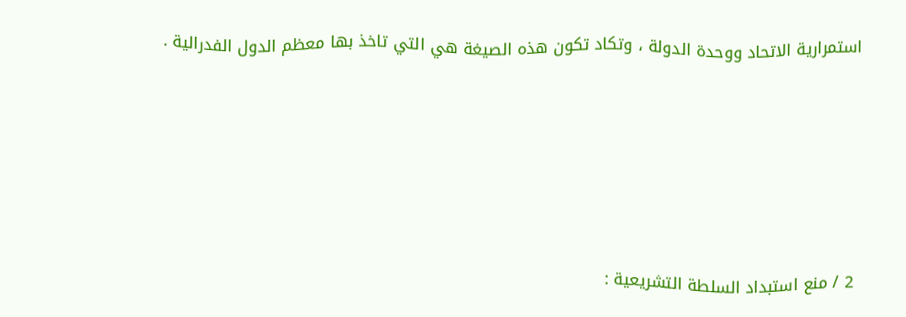استمرارية الاتحاد ووحدة الدولة ، وتكاد تكون هذه الصيغة هي التي تاخذ بها معظم الدول الفدرالية .







 2 / منع استبداد السلطة التشريعية :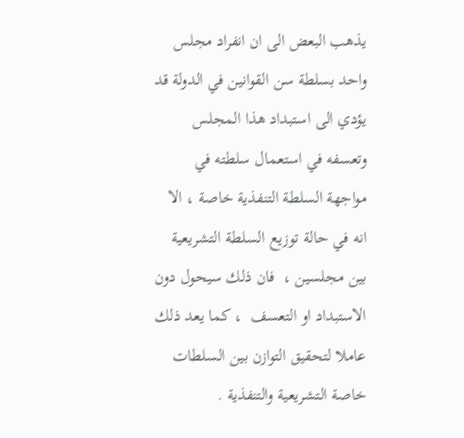يذهب البعض الى ان انفراد مجلس واحد بسلطة سن القوانين في الدولة قد يؤدي الى استبداد هذا المجلس وتعسفه في استعمال سلطته في مواجهة السلطة التنفذية خاصة ، الا انه في حالة توزيع السلطة التشريعية  بين مجلسين ،  فان ذلك سيحول دون الاستبداد او التعسف  ، كما يعد ذلك عاملا لتحقيق التوازن بين السلطات خاصة التشريعية والتنفذية .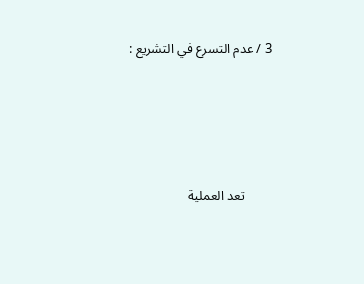3 / عدم التسرع في التشريع :





        تعد العملية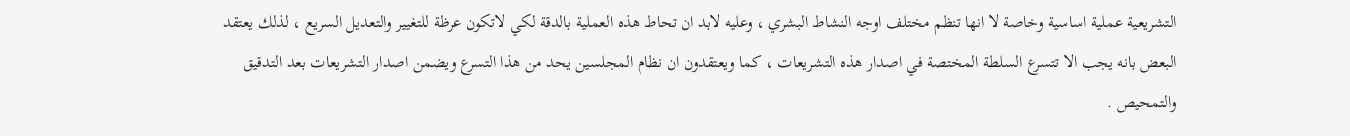التشريعية عملية اساسية وخاصة لا انها تنظم مختلف اوجه النشاط البشري ، وعليه لابد ان تحاط هذه العملية بالدقة لكي لاتكون عرظة للتغيير والتعديل السريع ، لذلك يعتقد البعض بانه يجب الا تتسرع السلطة المختصة في اصدار هذه التشريعات ، كما ويعتقدون ان نظام المجلسين يحد من هذا التسرع ويضمن اصدار التشريعات بعد التدقيق والتمحيص .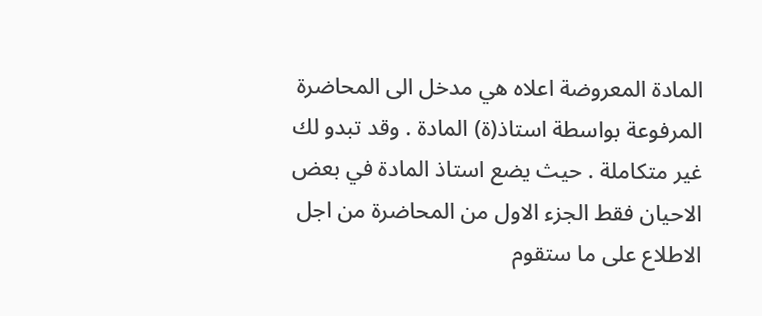المادة المعروضة اعلاه هي مدخل الى المحاضرة المرفوعة بواسطة استاذ(ة) المادة . وقد تبدو لك غير متكاملة . حيث يضع استاذ المادة في بعض الاحيان فقط الجزء الاول من المحاضرة من اجل الاطلاع على ما ستقوم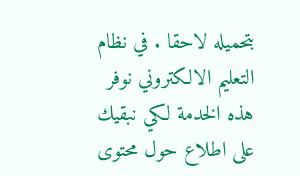بتحميله لاحقا . في نظام التعليم الالكتروني نوفر هذه الخدمة لكي نبقيك على اطلاع حول محتوى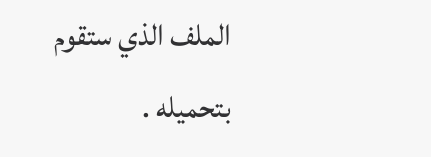الملف الذي ستقوم بتحميله .